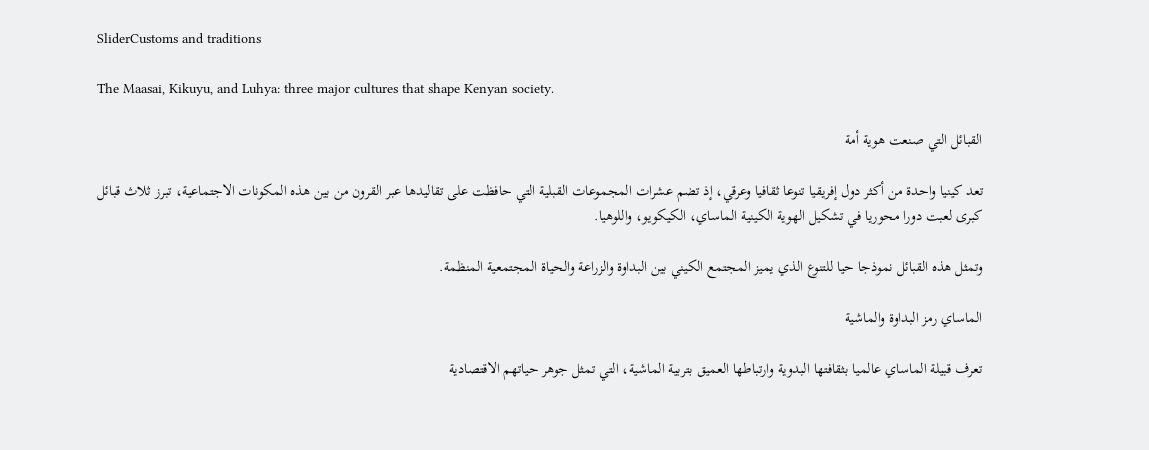SliderCustoms and traditions

The Maasai, Kikuyu, and Luhya: three major cultures that shape Kenyan society.

القبائل التي صنعت هوية أمة

تعد كينيا واحدة من أكثر دول إفريقيا تنوعا ثقافيا وعرقي، إذ تضم عشرات المجموعات القبلية التي حافظت على تقاليدها عبر القرون من بين هذه المكونات الاجتماعية، تبرز ثلاث قبائل كبرى لعبت دورا محوريا في تشكيل الهوية الكينية الماساي، الكيكويو، واللوهيا.

وتمثل هذه القبائل نموذجا حيا للتنوع الذي يميز المجتمع الكيني بين البداوة والزراعة والحياة المجتمعية المنظمة.

الماساي رمز البداوة والماشية

تعرف قبيلة الماساي عالميا بثقافتها البدوية وارتباطها العميق بتربية الماشية، التي تمثل جوهر حياتهم الاقتصادية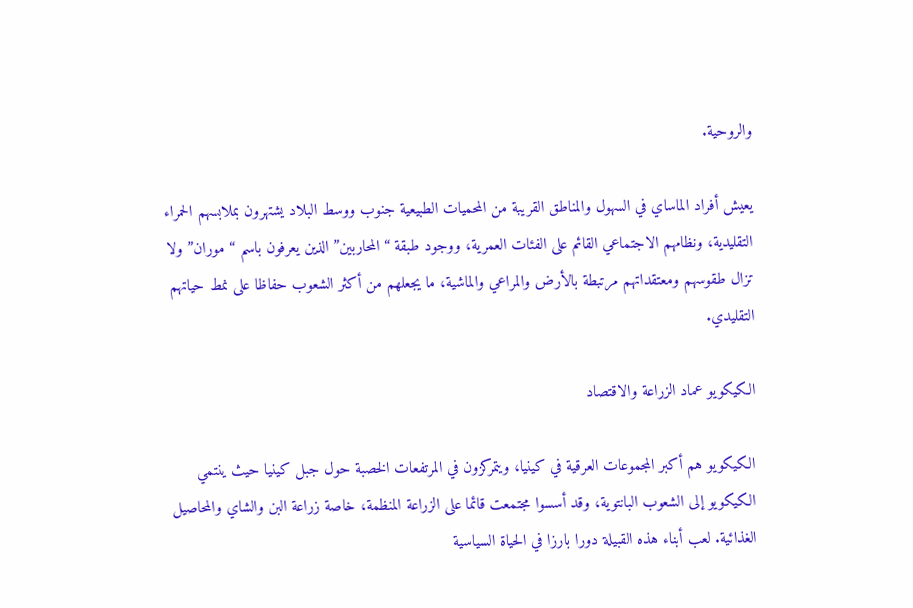والروحية.

يعيش أفراد الماساي في السهول والمناطق القريبة من المحميات الطبيعية جنوب ووسط البلاد يشتهرون بملابسهم الحمراء التقليدية، ونظامهم الاجتماعي القائم على الفئات العمرية، ووجود طبقة “المحاربين” الذين يعرفون باسم “موران” ولا تزال طقوسهم ومعتقداتهم مرتبطة بالأرض والمراعي والماشية، ما يجعلهم من أكثر الشعوب حفاظا على نمط حياتهم التقليدي.

الكيكويو عماد الزراعة والاقتصاد

الكيكويو هم أكبر المجموعات العرقية في كينيا، ويتمركزون في المرتفعات الخصبة حول جبل كينيا حيث ينتمي الكيكويو إلى الشعوب البانتوية، وقد أسسوا مجتمعت قائما على الزراعة المنظمة، خاصة زراعة البن والشاي والمحاصيل الغذائية. لعب أبناء هذه القبيلة دورا بارزا في الحياة السياسية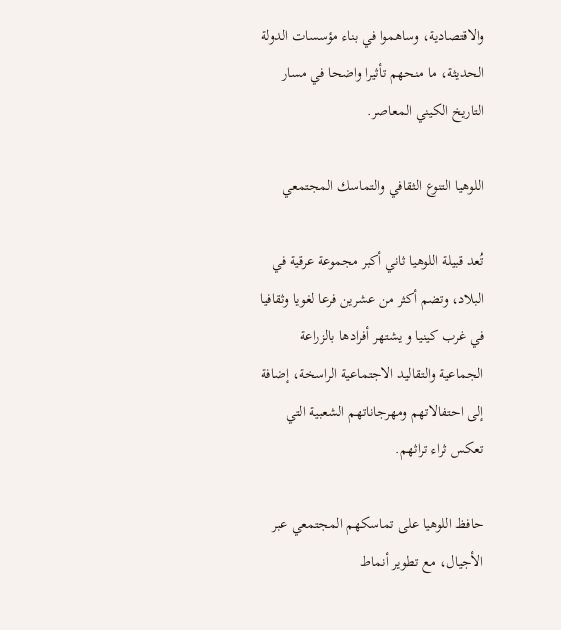والاقتصادية، وساهموا في بناء مؤسسات الدولة الحديثة، ما منحهم تأثيرا واضحا في مسار التاريخ الكيني المعاصر.

اللوهيا التنوع الثقافي والتماسك المجتمعي

تُعد قبيلة اللوهيا ثاني أكبر مجموعة عرقية في البلاد، وتضم أكثر من عشرين فرعا لغويا وثقافيا في غرب كينيا و يشتهر أفرادها بالزراعة الجماعية والتقاليد الاجتماعية الراسخة، إضافة إلى احتفالاتهم ومهرجاناتهم الشعبية التي تعكس ثراء تراثهم.

حافظ اللوهيا على تماسكهم المجتمعي عبر الأجيال، مع تطوير أنماط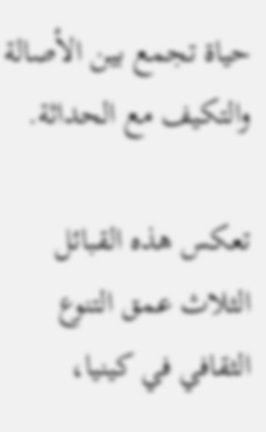حياة تجمع بين الأصالة والتكيف مع الحداثة.

تعكس هذه القبائل الثلاث عمق التنوع الثقافي في كينيا،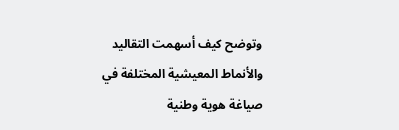وتوضح كيف أسهمت التقاليد والأنماط المعيشية المختلفة في صياغة هوية وطنية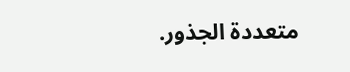متعددة الجذور.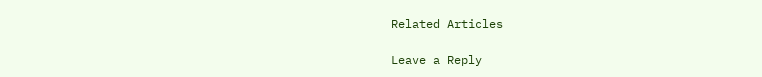Related Articles

Leave a Reply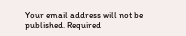Your email address will not be published. Required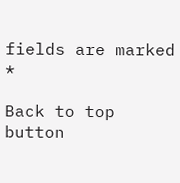fields are marked *

Back to top button